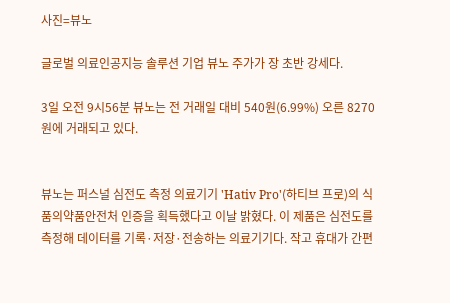사진=뷰노

글로벌 의료인공지능 솔루션 기업 뷰노 주가가 장 초반 강세다.

3일 오전 9시56분 뷰노는 전 거래일 대비 540원(6.99%) 오른 8270원에 거래되고 있다.


뷰노는 퍼스널 심전도 측정 의료기기 'Hativ Pro'(하티브 프로)의 식품의약품안전처 인증을 획득했다고 이날 밝혔다. 이 제품은 심전도를 측정해 데이터를 기록·저장·전송하는 의료기기다. 작고 휴대가 간편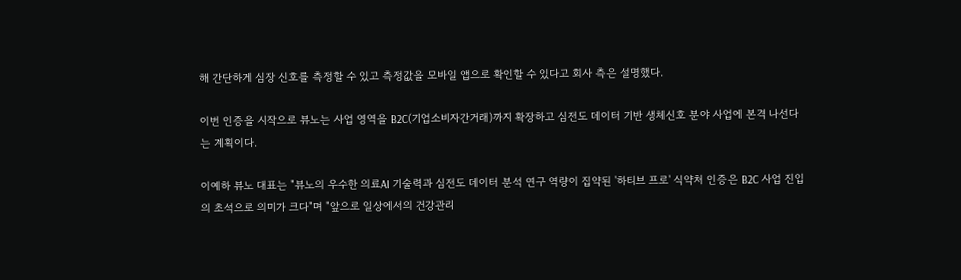해 간단하게 심장 신호를 측정할 수 있고 측정값을 모바일 앱으로 확인할 수 있다고 회사 측은 설명했다.

이번 인증을 시작으로 뷰노는 사업 영역을 B2C(기업소비자간거래)까지 확장하고 심전도 데이터 기반 생체신호 분야 사업에 본격 나선다는 계획이다.

이예하 뷰노 대표는 "뷰노의 우수한 의료AI 기술력과 심전도 데이터 분석 연구 역량이 집약된 '하티브 프로' 식약처 인증은 B2C 사업 진입의 초석으로 의미가 크다"며 "앞으로 일상에서의 건강관리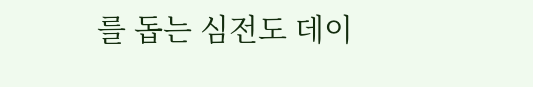를 돕는 심전도 데이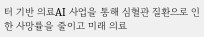터 기반 의료AI 사업을 통해 심혈관 질환으로 인한 사망률을 줄이고 미래 의료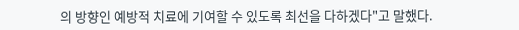의 방향인 예방적 치료에 기여할 수 있도록 최선을 다하겠다"고 말했다.